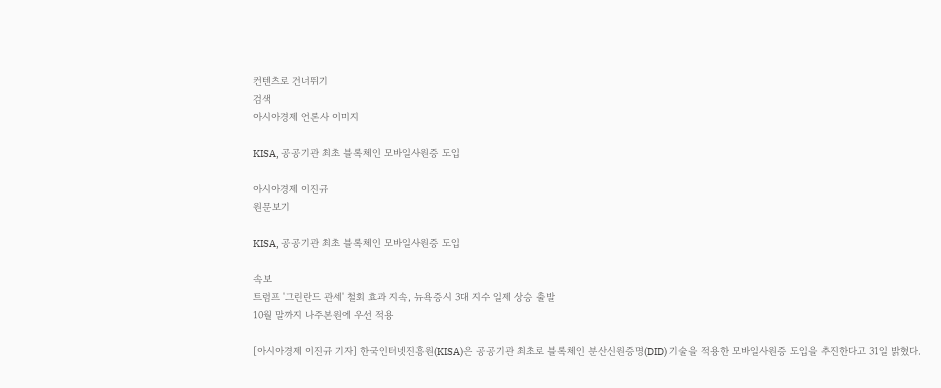컨텐츠로 건너뛰기
검색
아시아경제 언론사 이미지

KISA, 공공기관 최초 블록체인 모바일사원증 도입

아시아경제 이진규
원문보기

KISA, 공공기관 최초 블록체인 모바일사원증 도입

속보
트럼프 '그린란드 관세' 철회 효과 지속, 뉴욕증시 3대 지수 일제 상승 출발
10월 말까지 나주본원에 우선 적용

[아시아경제 이진규 기자] 한국인터넷진흥원(KISA)은 공공기관 최초로 블록체인 분산신원증명(DID) 기술을 적용한 모바일사원증 도입을 추진한다고 31일 밝혔다.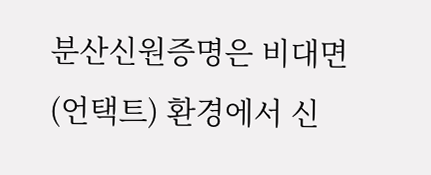분산신원증명은 비대면(언택트) 환경에서 신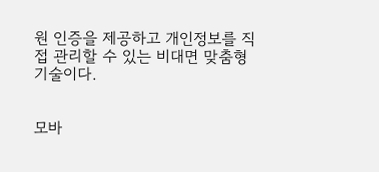원 인증을 제공하고 개인정보를 직접 관리할 수 있는 비대면 맞춤형 기술이다.


모바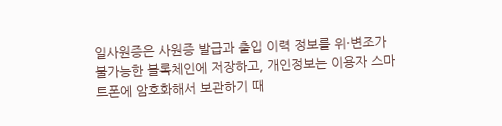일사원증은 사원증 발급과 출입 이력 정보를 위·변조가 불가능한 블록체인에 저장하고, 개인정보는 이용자 스마트폰에 암호화해서 보관하기 때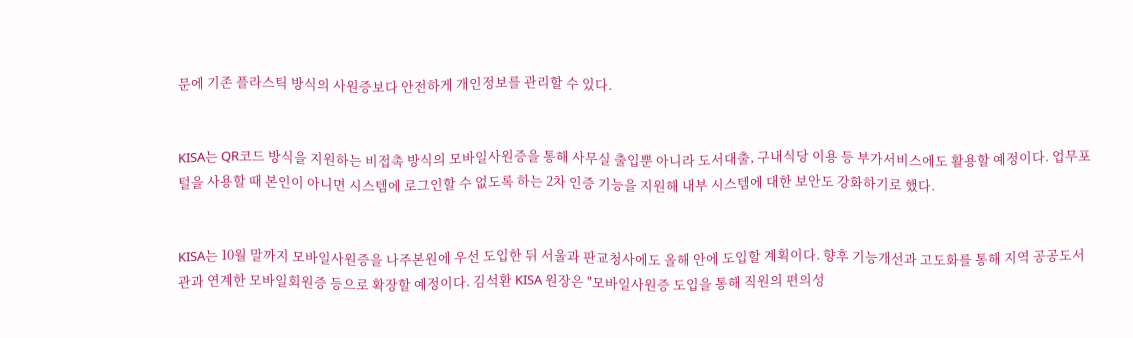문에 기존 플라스틱 방식의 사원증보다 안전하게 개인정보를 관리할 수 있다.


KISA는 QR코드 방식을 지원하는 비접촉 방식의 모바일사원증을 통해 사무실 출입뿐 아니라 도서대출, 구내식당 이용 등 부가서비스에도 활용할 예정이다. 업무포털을 사용할 때 본인이 아니면 시스템에 로그인할 수 없도록 하는 2차 인증 기능을 지원해 내부 시스템에 대한 보안도 강화하기로 했다.


KISA는 10월 말까지 모바일사원증을 나주본원에 우선 도입한 뒤 서울과 판교청사에도 올해 안에 도입할 계획이다. 향후 기능개선과 고도화를 통해 지역 공공도서관과 연계한 모바일회원증 등으로 확장할 예정이다. 김석환 KISA 원장은 "모바일사원증 도입을 통해 직원의 편의성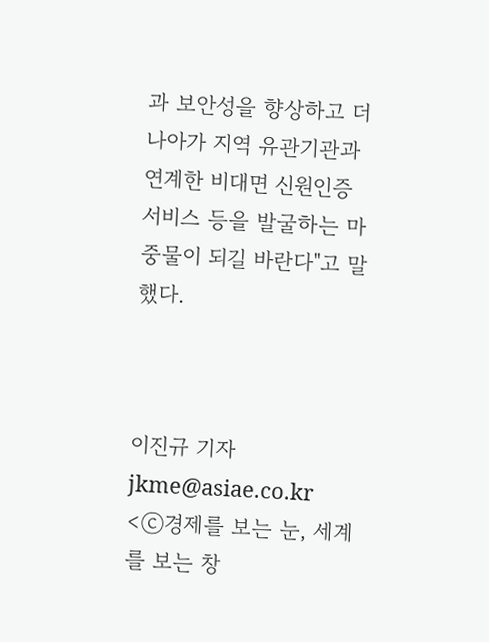과 보안성을 향상하고 더 나아가 지역 유관기관과 연계한 비대면 신원인증 서비스 등을 발굴하는 마중물이 되길 바란다"고 말했다.



이진규 기자 jkme@asiae.co.kr
<ⓒ경제를 보는 눈, 세계를 보는 창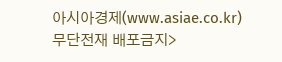아시아경제(www.asiae.co.kr) 무단전재 배포금지>